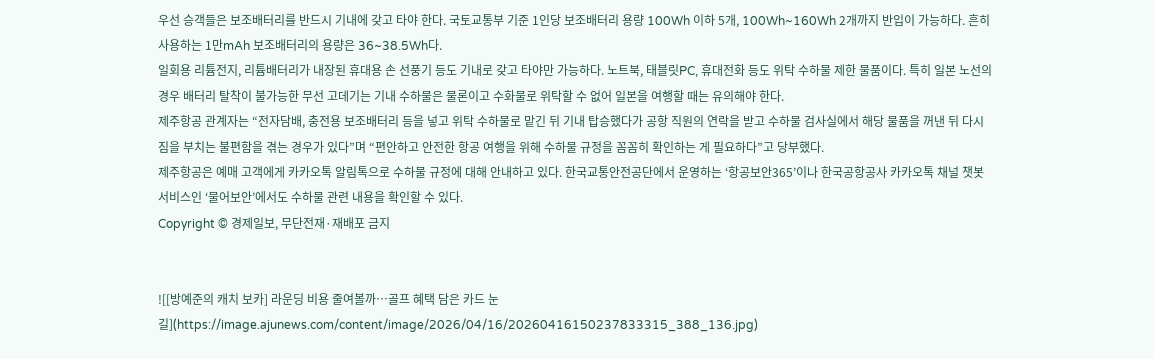우선 승객들은 보조배터리를 반드시 기내에 갖고 타야 한다. 국토교통부 기준 1인당 보조배터리 용량 100Wh 이하 5개, 100Wh~160Wh 2개까지 반입이 가능하다. 흔히 사용하는 1만mAh 보조배터리의 용량은 36~38.5Wh다.
일회용 리튬전지, 리튬배터리가 내장된 휴대용 손 선풍기 등도 기내로 갖고 타야만 가능하다. 노트북, 태블릿PC, 휴대전화 등도 위탁 수하물 제한 물품이다. 특히 일본 노선의 경우 배터리 탈착이 불가능한 무선 고데기는 기내 수하물은 물론이고 수화물로 위탁할 수 없어 일본을 여행할 때는 유의해야 한다.
제주항공 관계자는 “전자담배, 충전용 보조배터리 등을 넣고 위탁 수하물로 맡긴 뒤 기내 탑승했다가 공항 직원의 연락을 받고 수하물 검사실에서 해당 물품을 꺼낸 뒤 다시 짐을 부치는 불편함을 겪는 경우가 있다”며 “편안하고 안전한 항공 여행을 위해 수하물 규정을 꼼꼼히 확인하는 게 필요하다”고 당부했다.
제주항공은 예매 고객에게 카카오톡 알림톡으로 수하물 규정에 대해 안내하고 있다. 한국교통안전공단에서 운영하는 ‘항공보안365’이나 한국공항공사 카카오톡 채널 챗봇 서비스인 ‘물어보안’에서도 수하물 관련 내용을 확인할 수 있다.
Copyright © 경제일보, 무단전재·재배포 금지


![[방예준의 캐치 보카] 라운딩 비용 줄여볼까…골프 혜택 담은 카드 눈길](https://image.ajunews.com/content/image/2026/04/16/20260416150237833315_388_136.jpg)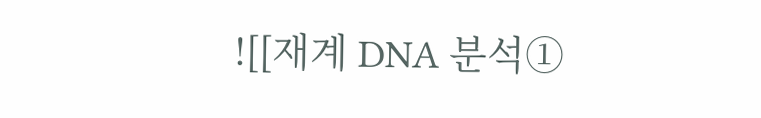![[재계 DNA 분석①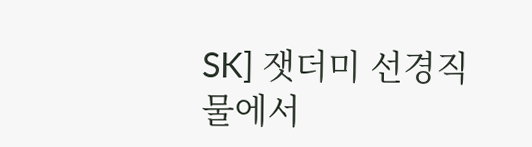SK] 잿더미 선경직물에서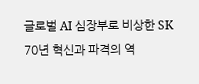글로벌 AI 심장부로 비상한 SK 70년 혁신과 파격의 역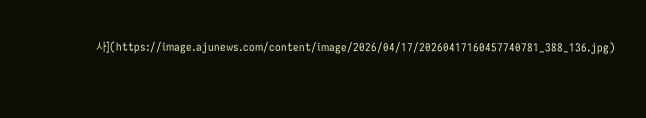사](https://image.ajunews.com/content/image/2026/04/17/20260417160457740781_388_136.jpg)